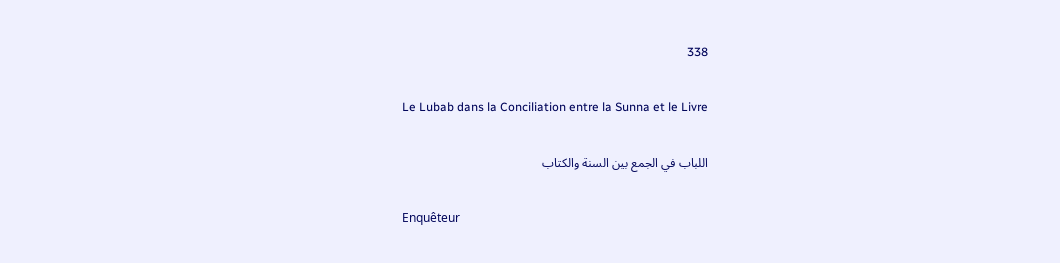338

Le Lubab dans la Conciliation entre la Sunna et le Livre

اللباب في الجمع بين السنة والكتاب

Enquêteur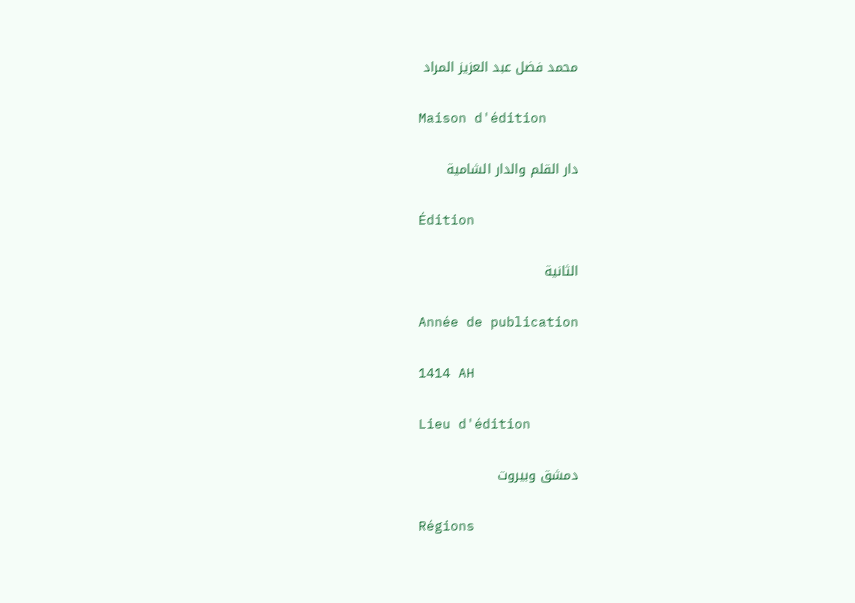محمد فضل عبد العزيز المراد

Maison d'édition

دار القلم والدار الشامية

Édition

الثانية

Année de publication

1414 AH

Lieu d'édition

دمشق وبيروت

Régions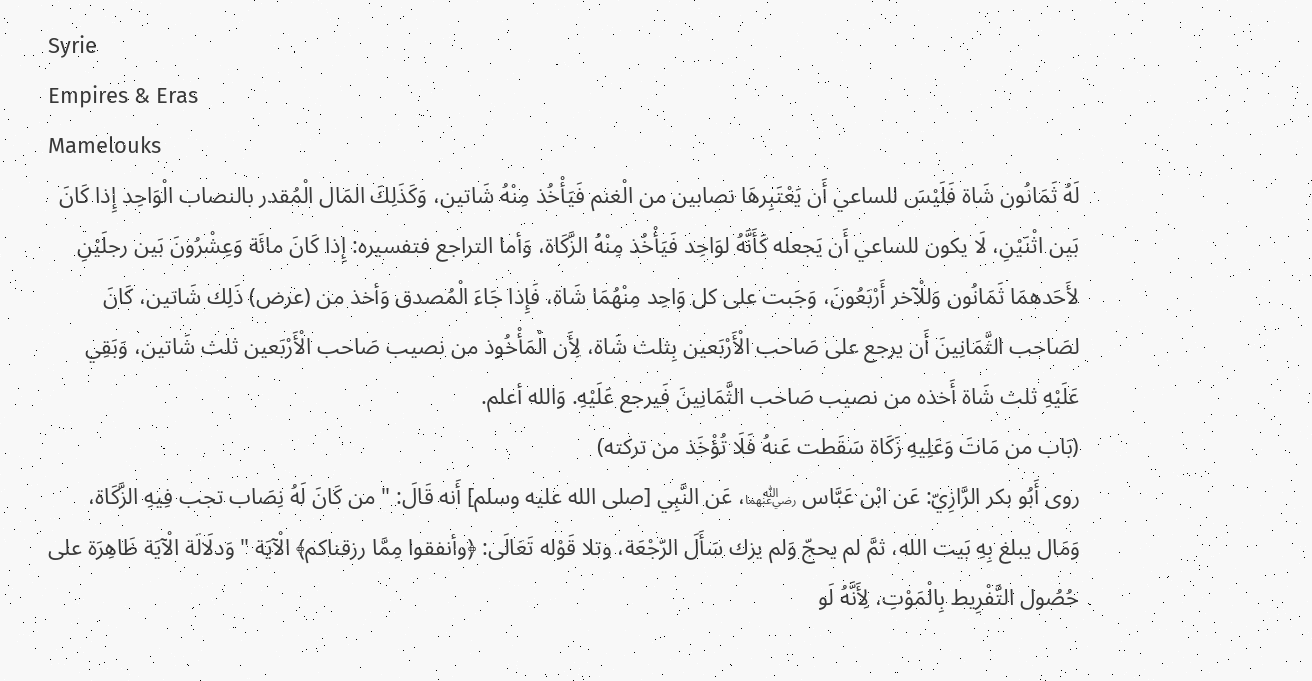Syrie
Empires & Eras
Mamelouks
لَهُ ثَمَانُون شَاة فَلَيْسَ للساعي أَن يَعْتَبِرهَا نصابين من الْغنم فَيَأْخُذ مِنْهُ شَاتين، وَكَذَلِكَ المَال الْمُقدر بالنصاب الْوَاحِد إِذا كَانَ بَين اثْنَيْنِ، لَا يكون للساعي أَن يَجعله كَأَنَّهُ لوَاحِد فَيَأْخُذ مِنْهُ الزَّكَاة، وَأما التراجع فتفسيره: إِذا كَانَ مائَة وَعِشْرُونَ بَين رجلَيْنِ لأَحَدهمَا ثَمَانُون وَللْآخر أَرْبَعُونَ، وَجَبت على كل وَاحِد مِنْهُمَا شَاة، فَإِذا جَاءَ الْمُصدق وَأخذ من (عرض) ذَلِك شَاتين، كَانَ لصَاحب الثَّمَانِينَ أَن يرجع على صَاحب الْأَرْبَعين بِثلث شَاة، لِأَن الْمَأْخُوذ من نصيب صَاحب الْأَرْبَعين ثلث شَاتين، وَبَقِي عَلَيْهِ ثلث شَاة أَخذه من نصيب صَاحب الثَّمَانِينَ فَيرجع عَلَيْهِ. وَالله أعلم.
(بَاب من مَاتَ وَعَلِيهِ زَكَاة سَقَطت عَنهُ فَلَا تُؤْخَذ من تركته)
روى أَبُو بكر الرَّازِيّ: عَن ابْن عَبَّاس ﵄، عَن النَّبِي [صلى الله عليه وسلم] أَنه قَالَ: " من كَانَ لَهُ نِصَاب تجب فِيهِ الزَّكَاة، وَمَال يبلغ بِهِ بَيت الله، ثمَّ لم يحجّ وَلم يزك سَأَلَ الرّجْعَة، وتلا قَوْله تَعَالَى: ﴿وأنفقوا مِمَّا رزقناكم﴾ الْآيَة " وَدلَالَة الْآيَة ظَاهِرَة على حُصُول التَّفْرِيط بِالْمَوْتِ، لِأَنَّهُ لَو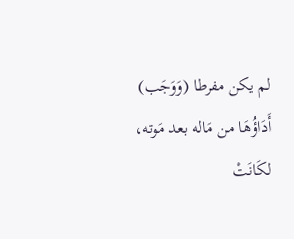لم يكن مفرطا (وَوَجَب) أَدَاؤُهَا من مَاله بعد مَوته، لكَانَتْ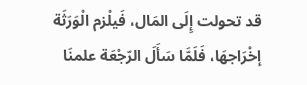قد تحولت إِلَى المَال، فَيلْزم الْوَرَثَة إخْرَاجهَا، فَلَمَّا سَأَلَ الرّجْعَة علمنَا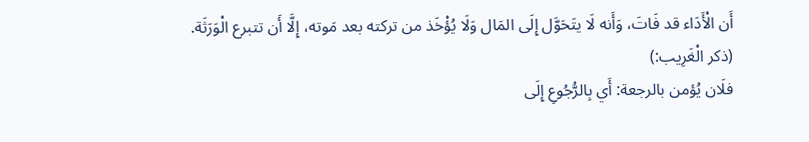أَن الْأَدَاء قد فَاتَ، وَأَنه لَا يتَحَوَّل إِلَى المَال وَلَا يُؤْخَذ من تركته بعد مَوته، إِلَّا أَن تتبرع الْوَرَثَة.
(ذكر الْغَرِيب:)
فلَان يُؤمن بالرجعة: أَي بِالرُّجُوعِ إِلَى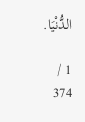الدُّنْيَا.

1 / 374